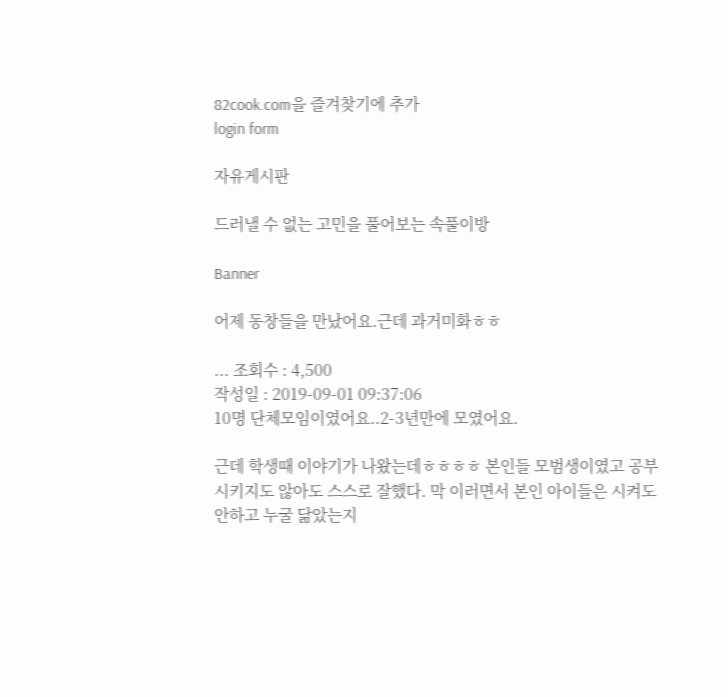82cook.com을 즐겨찾기에 추가
login form

자유게시판

드러낼 수 없는 고민을 풀어보는 속풀이방

Banner

어제 동창들을 만났어요.근데 과거미화ㅎㅎ

... 조회수 : 4,500
작성일 : 2019-09-01 09:37:06
10명 단체모임이였어요..2-3년만에 모였어요.

근데 학생때 이야기가 나왔는데ㅎㅎㅎㅎ 본인들 모범생이였고 공부 시키지도 않아도 스스로 잘했다. 막 이러면서 본인 아이들은 시켜도 안하고 누굴 닮았는지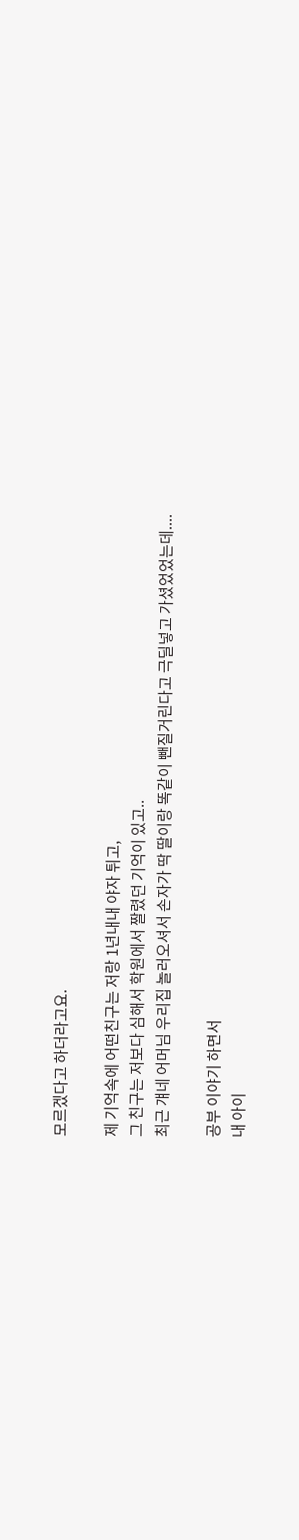모르겠다고 하더라고요.

제 기억속에 어떤친구는 저랑 1년내내 야자 튀고,
그 친구는 저보다 심해서 학원에서 짤렸던 기억이 있고..
최근 걔네 어머님 우리집 놀러오셔서 손자가 딱 딸이랑 똑같이 뺀질거린다고 극딜넣고 가셨었었는데....

공부 이야기 하면서
내 아이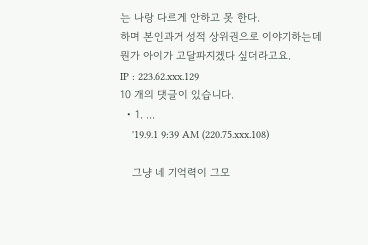는 나랑 다르게 안하고 못 한다.
하며 본인과거 성적 상위권으로 이야기하는데
뭔가 아이가 고달파지겠다 싶더라고요.
IP : 223.62.xxx.129
10 개의 댓글이 있습니다.
  • 1. ...
    '19.9.1 9:39 AM (220.75.xxx.108)

    그냥 네 기억력이 그모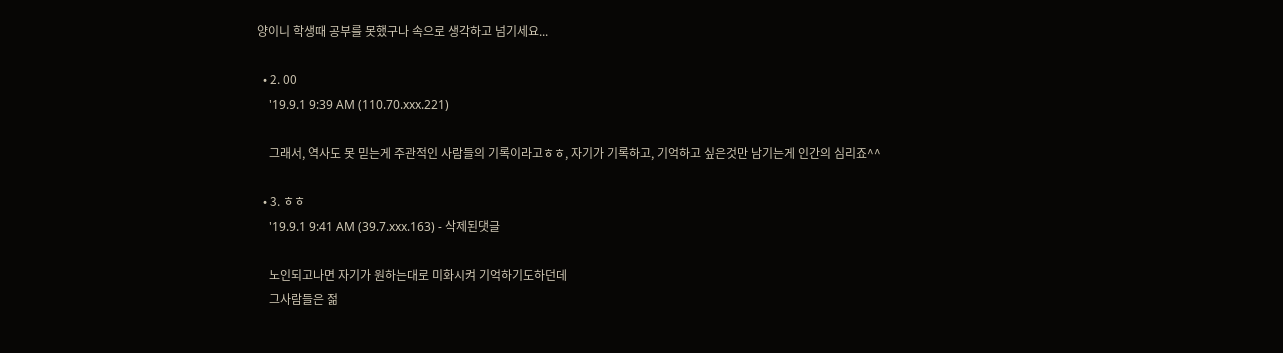양이니 학생때 공부를 못했구나 속으로 생각하고 넘기세요...

  • 2. 00
    '19.9.1 9:39 AM (110.70.xxx.221)

    그래서, 역사도 못 믿는게 주관적인 사람들의 기록이라고ㅎㅎ, 자기가 기록하고, 기억하고 싶은것만 남기는게 인간의 심리죠^^

  • 3. ㅎㅎ
    '19.9.1 9:41 AM (39.7.xxx.163) - 삭제된댓글

    노인되고나면 자기가 원하는대로 미화시켜 기억하기도하던데
    그사람들은 젊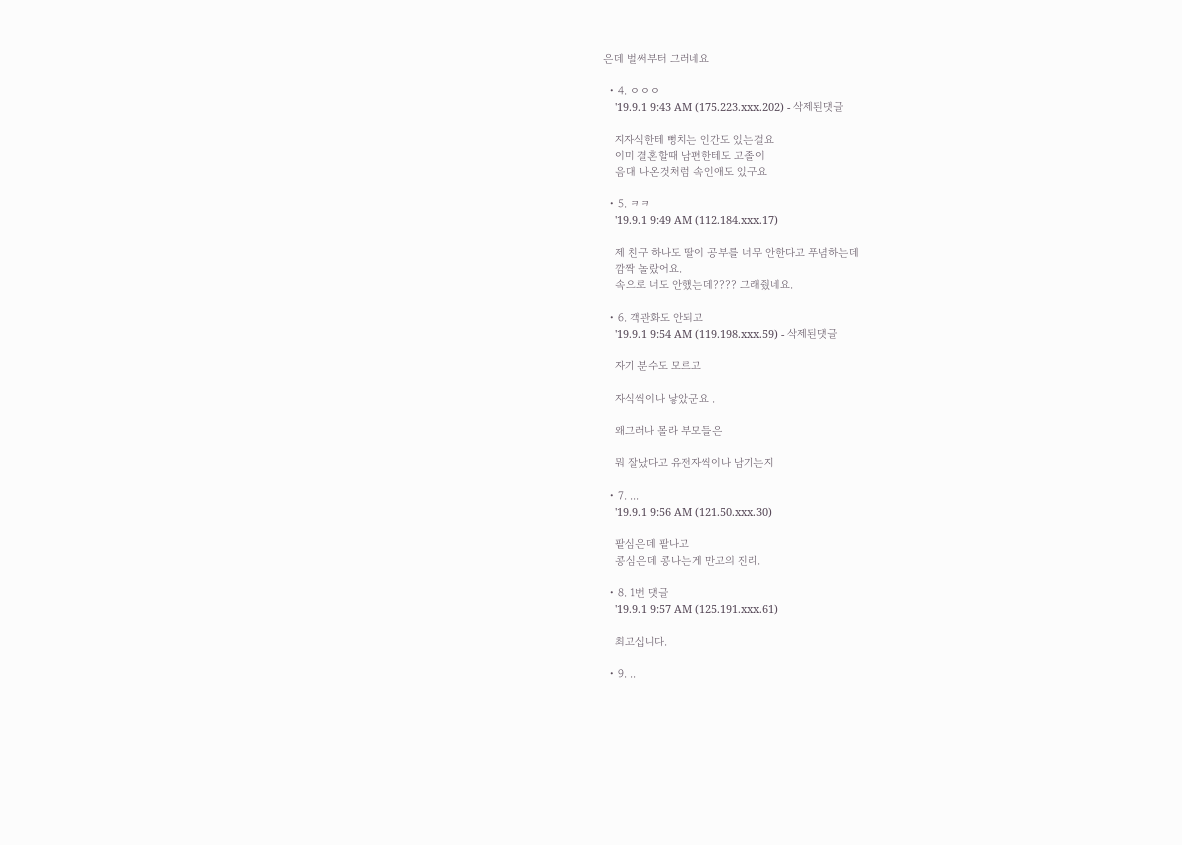은데 벌써부터 그러네요

  • 4. ㅇㅇㅇ
    '19.9.1 9:43 AM (175.223.xxx.202) - 삭제된댓글

    지자식한테 뻥치는 인간도 있는걸요
    이미 결혼할때 남편한테도 고졸이
    음대 나온것처럼 속인애도 있구요

  • 5. ㅋㅋ
    '19.9.1 9:49 AM (112.184.xxx.17)

    제 친구 하나도 딸이 공부를 너무 안한다고 푸념하는데
    깜짝 놀랐어요.
    속으로 너도 안했는데???? 그래줬네요.

  • 6. 객관화도 안되고
    '19.9.1 9:54 AM (119.198.xxx.59) - 삭제된댓글

    자기 분수도 모르고

    자식씩이나 낳았군요 .

    왜그러나 몰라 부모들은

    뭐 잘났다고 유전자씩이나 남기는지

  • 7. ...
    '19.9.1 9:56 AM (121.50.xxx.30)

    팥심은데 팥나고
    콩심은데 콩나는게 만고의 진리.

  • 8. 1번 댓글
    '19.9.1 9:57 AM (125.191.xxx.61)

    최고십니다.

  • 9. ..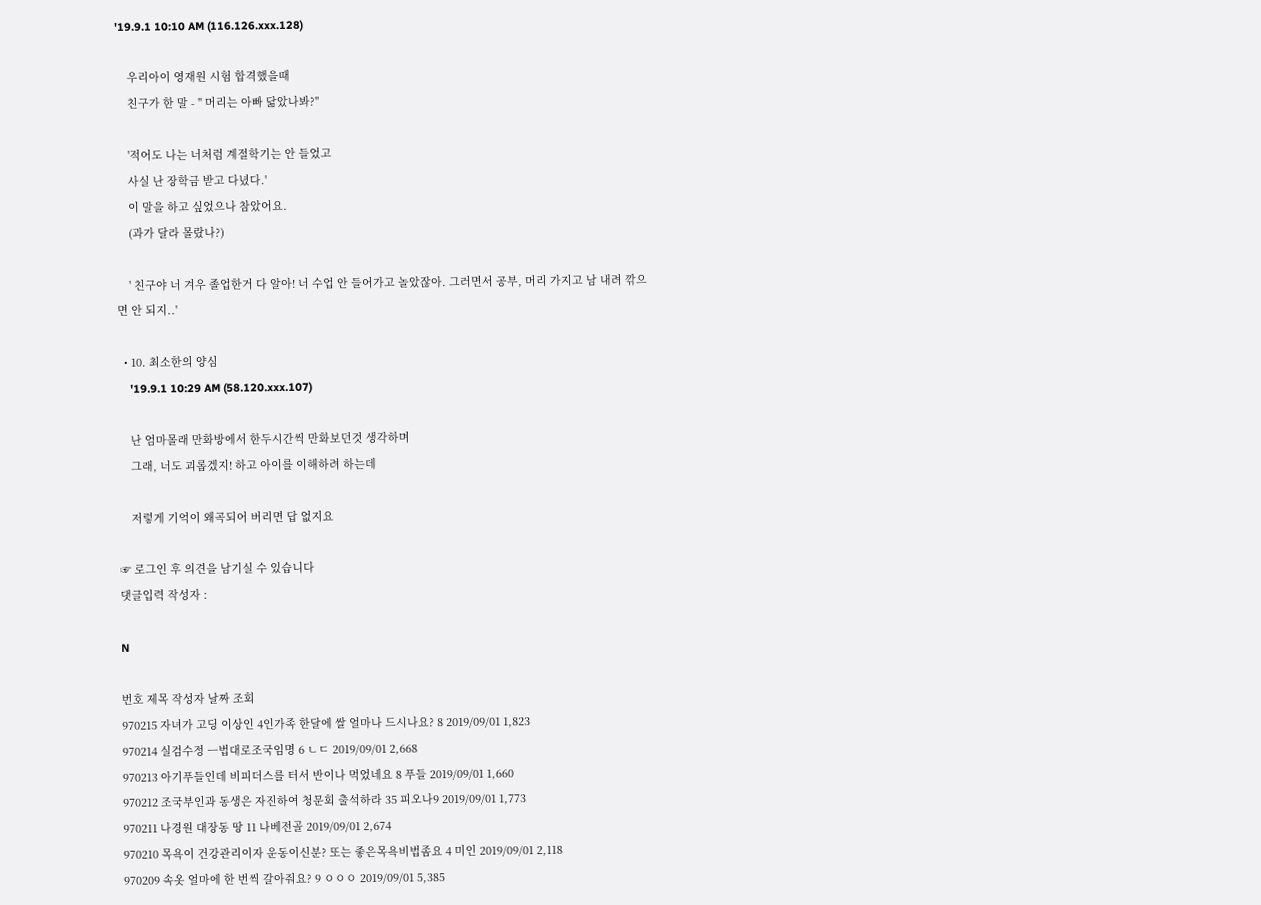'19.9.1 10:10 AM (116.126.xxx.128)

    우리아이 영재원 시험 합격했을때
    친구가 한 말 - " 머리는 아빠 닮았나봐?"

    '적어도 나는 너처럼 계절학기는 안 들었고
    사실 난 장학금 받고 다녔다.'
    이 말을 하고 싶었으나 참았어요.
    (과가 달라 몰랐나?)

    ' 친구야 너 겨우 졸업한거 다 알아! 너 수업 안 들어가고 놀았잖아. 그러면서 공부, 머리 가지고 남 내려 깎으면 안 되지..'

  • 10. 최소한의 양심
    '19.9.1 10:29 AM (58.120.xxx.107)

    난 엄마몰래 만화방에서 한두시간씩 만화보던것 생각하며
    그래, 너도 괴롭겠지! 하고 아이를 이해하려 하는데

    저렇게 기억이 왜곡되어 버리면 답 없지요

☞ 로그인 후 의견을 남기실 수 있습니다
댓글입력 작성자 :

N

번호 제목 작성자 날짜 조회
970215 자녀가 고딩 이상인 4인가족 한달에 쌀 얼마나 드시나요? 8 2019/09/01 1,823
970214 실검수정 ㅡ법대로조국임명 6 ㄴㄷ 2019/09/01 2,668
970213 아기푸들인데 비피더스를 터서 반이나 먹었네요 8 푸들 2019/09/01 1,660
970212 조국부인과 동생은 자진하여 청문회 출석하라 35 피오나9 2019/09/01 1,773
970211 나경원 대장동 땅 11 나베전골 2019/09/01 2,674
970210 목욕이 건강관리이자 운동이신분? 또는 좋은목욕비법좀요 4 미인 2019/09/01 2,118
970209 속옷 얼마에 한 번씩 갈아줘요? 9 ㅇㅇㅇ 2019/09/01 5,385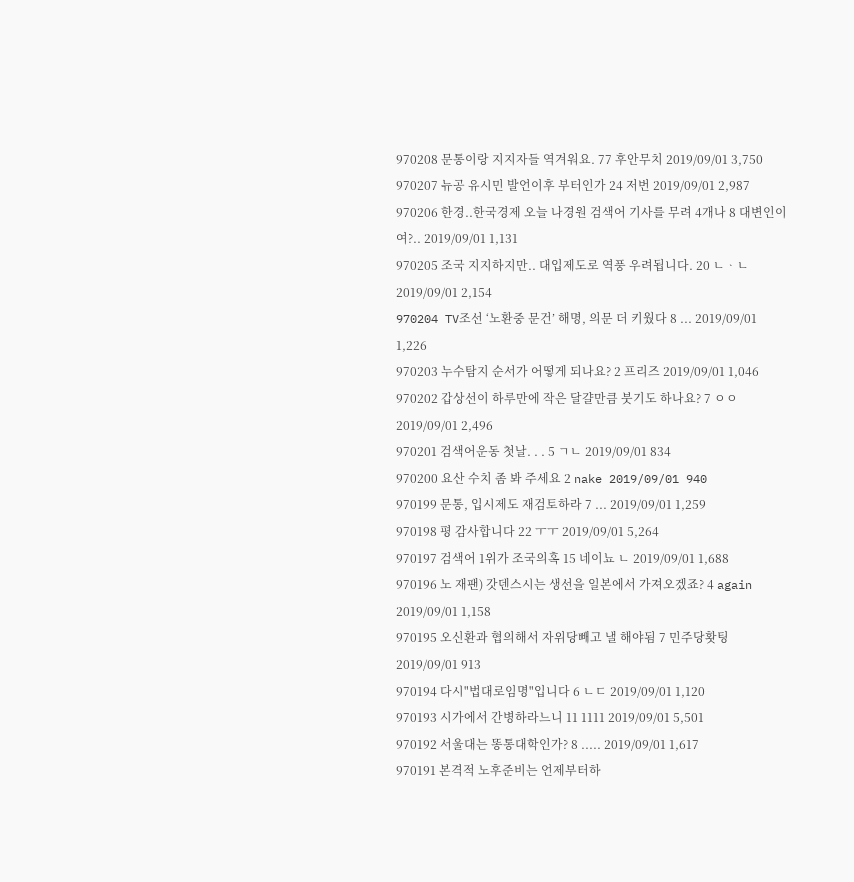970208 문통이랑 지지자들 역겨워요. 77 후안무치 2019/09/01 3,750
970207 뉴공 유시민 발언이후 부터인가 24 저번 2019/09/01 2,987
970206 한경..한국경제 오늘 나경원 검색어 기사를 무려 4개나 8 대변인이여?.. 2019/09/01 1,131
970205 조국 지지하지만.. 대입제도로 역풍 우려됩니다. 20 ㄴᆞㄴ 2019/09/01 2,154
970204 TV조선 ‘노환중 문건’ 해명, 의문 더 키웠다 8 ... 2019/09/01 1,226
970203 누수탐지 순서가 어떻게 되나요? 2 프리즈 2019/09/01 1,046
970202 갑상선이 하루만에 작은 달걀만큼 붓기도 하나요? 7 ㅇㅇ 2019/09/01 2,496
970201 검색어운동 첫날. . . 5 ㄱㄴ 2019/09/01 834
970200 요산 수치 좀 봐 주세요 2 nake 2019/09/01 940
970199 문통, 입시제도 재검토하라 7 ... 2019/09/01 1,259
970198 평 감사합니다 22 ㅜㅜ 2019/09/01 5,264
970197 검색어 1위가 조국의혹 15 네이뇨 ㄴ 2019/09/01 1,688
970196 노 재팬) 갓덴스시는 생선을 일본에서 가져오겠죠? 4 again 2019/09/01 1,158
970195 오신환과 협의해서 자위당빼고 낼 해야됨 7 민주당홧팅 2019/09/01 913
970194 다시"법대로임명"입니다 6 ㄴㄷ 2019/09/01 1,120
970193 시가에서 간병하라느니 11 1111 2019/09/01 5,501
970192 서울대는 똥통대학인가? 8 ..... 2019/09/01 1,617
970191 본격적 노후준비는 언제부터하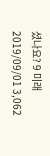셨나요? 9 미래 2019/09/01 3,062